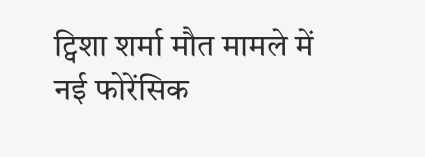ट्विशा शर्मा मौत मामले में नई फोरेंसिक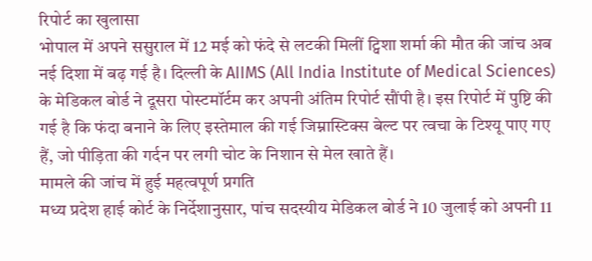रिपोर्ट का खुलासा
भोपाल में अपने ससुराल में 12 मई को फंदे से लटकी मिलीं ट्विशा शर्मा की मौत की जांच अब नई दिशा में बढ़ गई है। दिल्ली के AIIMS (All India Institute of Medical Sciences) के मेडिकल बोर्ड ने दूसरा पोस्टमॉर्टम कर अपनी अंतिम रिपोर्ट सौंपी है। इस रिपोर्ट में पुष्टि की गई है कि फंदा बनाने के लिए इस्तेमाल की गई जिम्नास्टिक्स बेल्ट पर त्वचा के टिश्यू पाए गए हैं, जो पीड़िता की गर्दन पर लगी चोट के निशान से मेल खाते हैं।
मामले की जांच में हुई महत्वपूर्ण प्रगति
मध्य प्रदेश हाई कोर्ट के निर्देशानुसार, पांच सदस्यीय मेडिकल बोर्ड ने 10 जुलाई को अपनी 11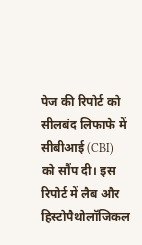पेज की रिपोर्ट को सीलबंद लिफाफे में सीबीआई (CBI) को सौंप दी। इस रिपोर्ट में लैब और हिस्टोपैथोलॉजिकल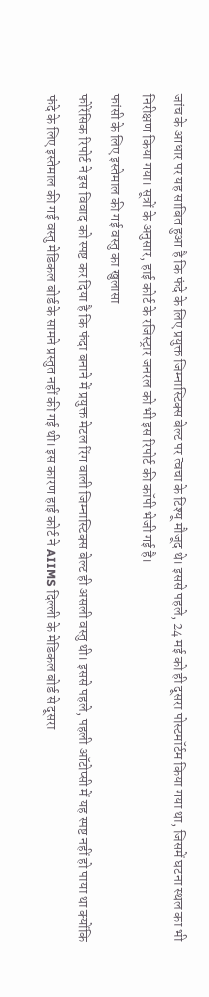जांच के आधार पर यह साबित हुआ है कि फंदे के लिए प्रयुक्त जिम्नास्टिक्स बेल्ट पर त्वचा के टिश्यू मौजूद थे। इससे पहले, 24 मई को ही दूसरा पोस्टमॉर्टम किया गया था, जिसमें घटना स्थल का भी निरीक्षण किया गया। सूत्रों के अनुसार, हाई कोर्ट के रजिस्ट्रार जनरल को भी इस रिपोर्ट की कॉपी भेजी गई है।
फांसी के लिए इस्तेमाल की गई वस्तु का खुलासा
फोरेंसिक रिपोर्ट ने इस विवाद को स्पष्ट कर दिया है कि फंदा बनाने में प्रयुक्त मेटल रिंग वाली जिम्नास्टिक्स बेल्ट ही असली वस्तु थी। इससे पहले, पहली ऑटोप्सी में यह स्पष्ट नहीं हो पाया था क्योंकि फंदे के लिए इस्तेमाल की गई वस्तु मेडिकल बोर्ड के सामने प्रस्तुत नहीं की गई थी। इस कारण हाई कोर्ट ने AIIMS दिल्ली के मेडिकल बोर्ड से दूसरा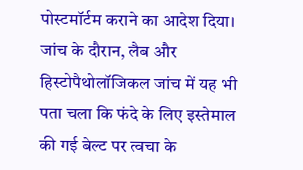पोस्टमॉर्टम कराने का आदेश दिया। जांच के दौरान, लैब और हिस्टोपैथोलॉजिकल जांच में यह भी पता चला कि फंदे के लिए इस्तेमाल की गई बेल्ट पर त्वचा के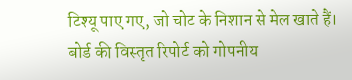टिश्यू पाए गए, जो चोट के निशान से मेल खाते हैं।
बोर्ड की विस्तृत रिपोर्ट को गोपनीय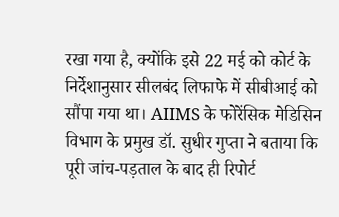रखा गया है, क्योंकि इसे 22 मई को कोर्ट के निर्देशानुसार सीलबंद लिफाफे में सीबीआई को सौंपा गया था। AIIMS के फोरेंसिक मेडिसिन विभाग के प्रमुख डॉ. सुधीर गुप्ता ने बताया कि पूरी जांच-पड़ताल के बाद ही रिपोर्ट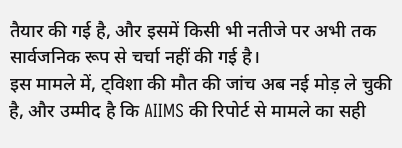तैयार की गई है, और इसमें किसी भी नतीजे पर अभी तक सार्वजनिक रूप से चर्चा नहीं की गई है।
इस मामले में, ट्विशा की मौत की जांच अब नई मोड़ ले चुकी है, और उम्मीद है कि AIIMS की रिपोर्ट से मामले का सही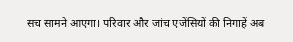सच सामने आएगा। परिवार और जांच एजेंसियों की निगाहें अब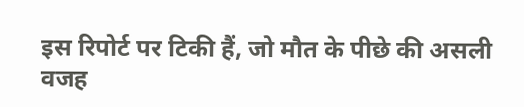इस रिपोर्ट पर टिकी हैं, जो मौत के पीछे की असली वजह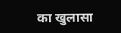का खुलासा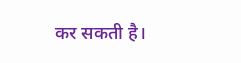कर सकती है।